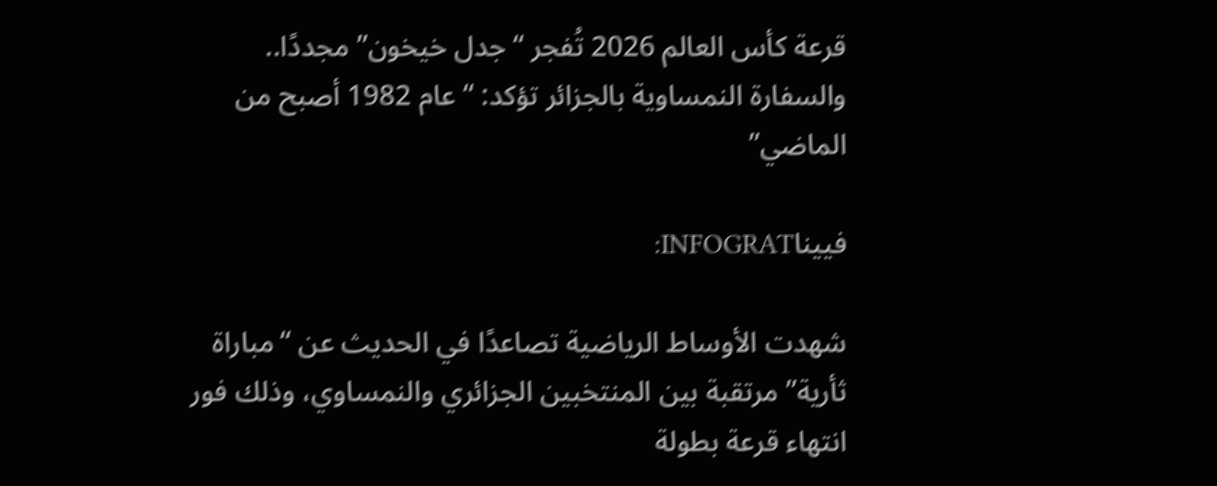قرعة كأس العالم 2026 تُفجر “جدل خيخون” مجددًا.. والسفارة النمساوية بالجزائر تؤكد: “عام 1982 أصبح من الماضي”

فييناINFOGRAT:

شهدت الأوساط الرياضية تصاعدًا في الحديث عن “مباراة ثأرية” مرتقبة بين المنتخبين الجزائري والنمساوي، وذلك فور انتهاء قرعة بطولة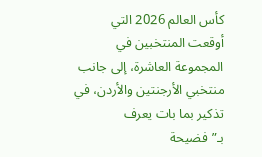كأس العالم 2026 التي أوقعت المنتخبين في المجموعة العاشرة، إلى جانب منتخبي الأرجنتين والأردن، في تذكير بما بات يعرف بـ”فضيحة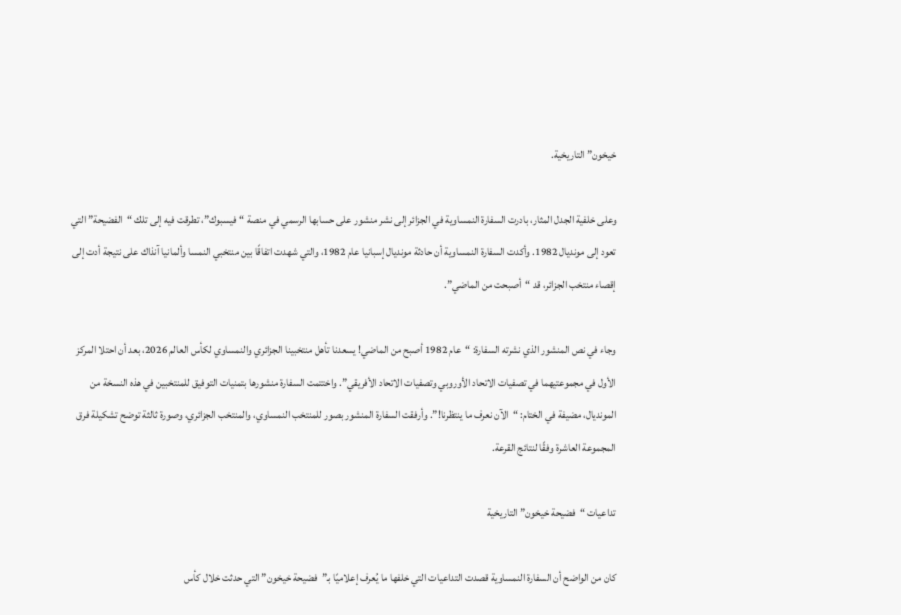خيخون” التاريخية.

وعلى خلفية الجدل المثار، بادرت السفارة النمساوية في الجزائر إلى نشر منشور على حسابها الرسمي في منصة “فيسبوك”، تطرقت فيه إلى تلك “الفضيحة” التي تعود إلى مونديال 1982. وأكدت السفارة النمساوية أن حادثة مونديال إسبانيا عام 1982، والتي شهدت اتفاقًا بين منتخبي النمسا وألمانيا آنذاك على نتيجة أدت إلى إقصاء منتخب الجزائر، قد “أصبحت من الماضي”.

وجاء في نص المنشور الذي نشرته السفارة: “عام 1982 أصبح من الماضي! يسعدنا تأهل منتخبينا الجزائري والنمساوي لكأس العالم 2026، بعد أن احتلا المركز الأول في مجموعتيهما في تصفيات الاتحاد الأوروبي وتصفيات الاتحاد الأفريقي”. واختتمت السفارة منشورها بتمنيات التوفيق للمنتخبين في هذه النسخة من المونديال، مضيفة في الختام: “الآن نعرف ما ينتظرنا!”. وأرفقت السفارة المنشور بصور للمنتخب النمساوي، والمنتخب الجزائري، وصورة ثالثة توضح تشكيلة فرق المجموعة العاشرة وفقًا لنتائج القرعة.

تداعيات “فضيحة خيخون” التاريخية

كان من الواضح أن السفارة النمساوية قصدت التداعيات التي خلفها ما يُعرف إعلاميًا بـ”فضيحة خيخون” التي حدثت خلال كأس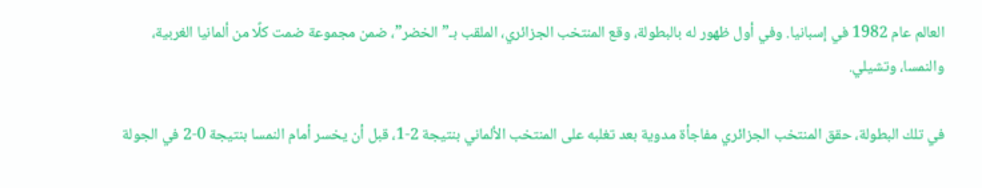العالم عام 1982 في إسبانيا. وفي أول ظهور له بالبطولة، وقع المنتخب الجزائري، الملقب بـ”الخضر”، ضمن مجموعة ضمت كلًا من ألمانيا الغربية، والنمسا، وتشيلي.

في تلك البطولة، حقق المنتخب الجزائري مفاجأة مدوية بعد تغلبه على المنتخب الألماني بنتيجة 2-1، قبل أن يخسر أمام النمسا بنتيجة 0-2 في الجولة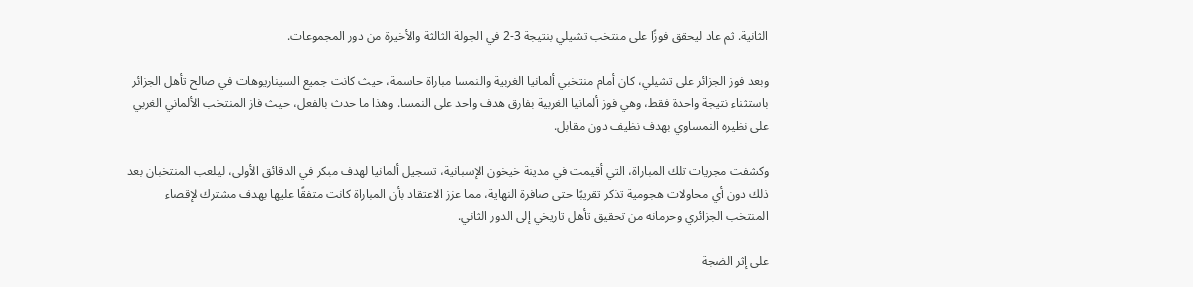الثانية. ثم عاد ليحقق فوزًا على منتخب تشيلي بنتيجة 3-2 في الجولة الثالثة والأخيرة من دور المجموعات.

وبعد فوز الجزائر على تشيلي، كان أمام منتخبي ألمانيا الغربية والنمسا مباراة حاسمة، حيث كانت جميع السيناريوهات في صالح تأهل الجزائر باستثناء نتيجة واحدة فقط، وهي فوز ألمانيا الغربية بفارق هدف واحد على النمسا. وهذا ما حدث بالفعل، حيث فاز المنتخب الألماني الغربي على نظيره النمساوي بهدف نظيف دون مقابل.

وكشفت مجريات تلك المباراة، التي أقيمت في مدينة خيخون الإسبانية، تسجيل ألمانيا لهدف مبكر في الدقائق الأولى، ليلعب المنتخبان بعد ذلك دون أي محاولات هجومية تذكر تقريبًا حتى صافرة النهاية، مما عزز الاعتقاد بأن المباراة كانت متفقًا عليها بهدف مشترك لإقصاء المنتخب الجزائري وحرمانه من تحقيق تأهل تاريخي إلى الدور الثاني.

على إثر الضجة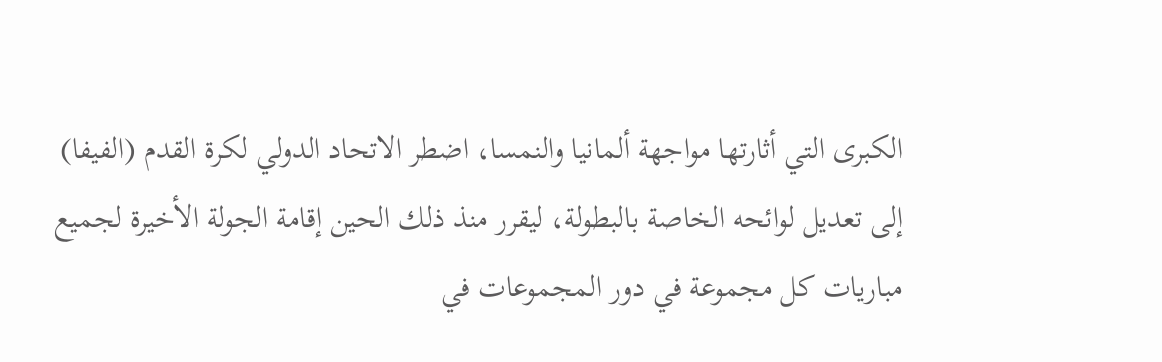الكبرى التي أثارتها مواجهة ألمانيا والنمسا، اضطر الاتحاد الدولي لكرة القدم (الفيفا) إلى تعديل لوائحه الخاصة بالبطولة، ليقرر منذ ذلك الحين إقامة الجولة الأخيرة لجميع مباريات كل مجموعة في دور المجموعات في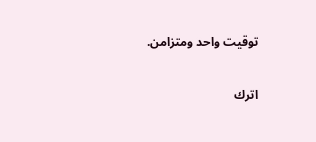توقيت واحد ومتزامن.

اترك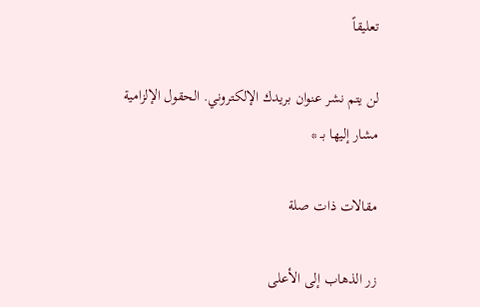تعليقاً

لن يتم نشر عنوان بريدك الإلكتروني. الحقول الإلزامية مشار إليها بـ *

مقالات ذات صلة

زر الذهاب إلى الأعلى